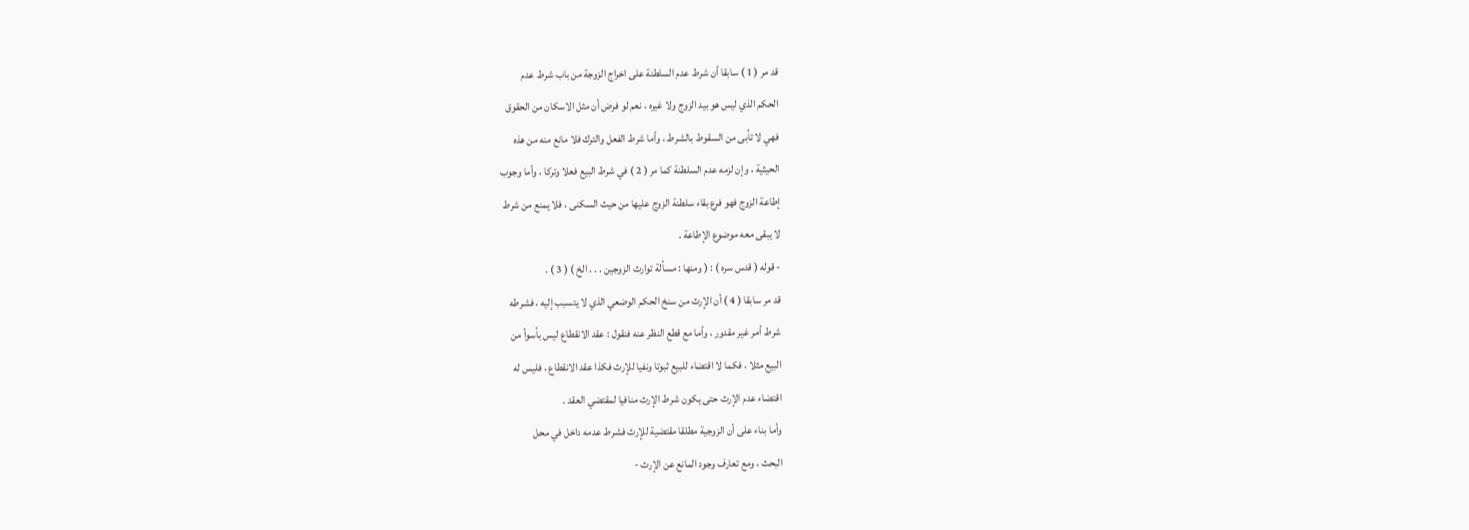قد مر ( 1 ) سابقا أن شرط عدم السلطنة على اخراج الزوجة من باب شرط عدم
الحكم الذي ليس هو بيد الزوج ولا غيره ، نعم لو فرض أن مثل الاسكان من الحقوق
فهي لا تأبى من السقوط بالشرط ، وأما شرط الفعل والترك فلا مانع منه من هذه
الحيثية ، وإن لزمه عدم السلطنة كما مر ( 2 ) في شرط البيع فعلا وتركا ، وأما وجوب
إطاعة الزوج فهو فرع بقاء سلطنة الزوج عليها من حيث السكنى ، فلا يمنع من شرط
لا يبقى معه موضوع الإطاعة .
- قوله ( قدس سره ) : ( ومنها : مسألة توارث الزوجين . . . الخ ) ( 3 ) .
قد مر سابقا ( 4 ) أن الإرث من سنخ الحكم الوضعي الذي لا يتسبب إليه ، فشرطه
شرط أمر غير مقدور ، وأما مع قطع النظر عنه فنقول : عقد الانقطاع ليس بأسوأ من
البيع مثلا ، فكما لا اقتضاء للبيع ثبوتا ونفيا للإرث فكذا عقد الانقطاع ، فليس له
اقتضاء عدم الإرث حتى يكون شرط الإرث منافيا لمقتضي العقد .
وأما بناء على أن الزوجية مطلقا مقتضية للإرث فشرط عدمه داخل في محل
البحث ، ومع تعارف وجود المانع عن الإرث -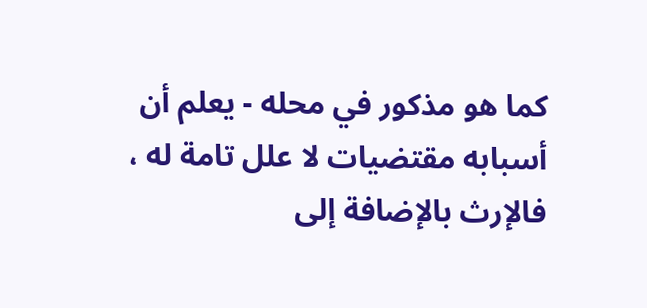كما هو مذكور في محله - يعلم أن
أسبابه مقتضيات لا علل تامة له ، فالإرث بالإضافة إلى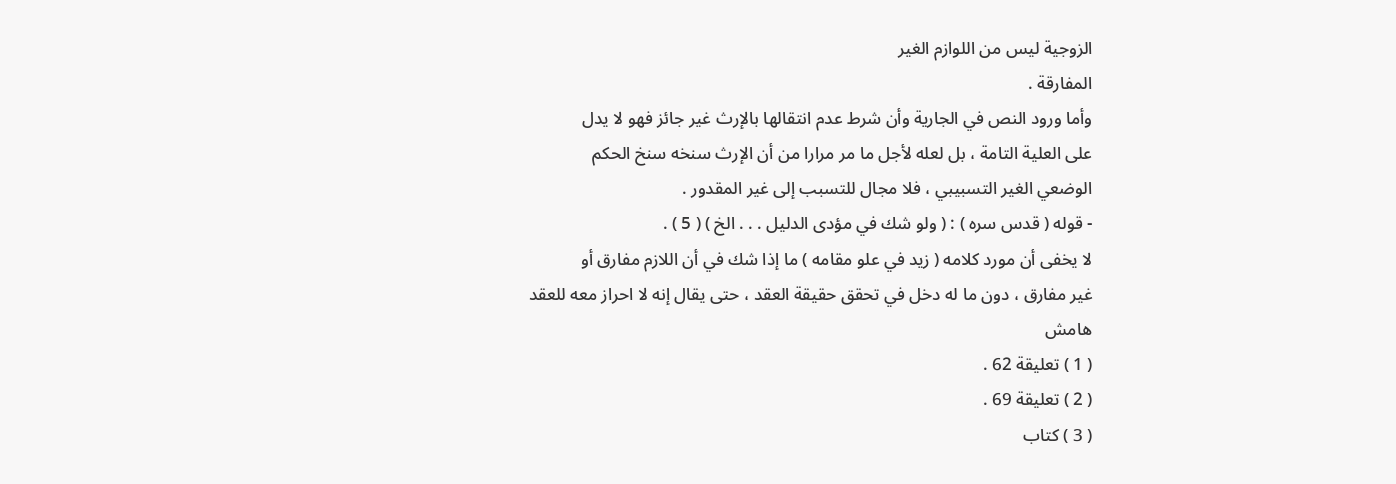الزوجية ليس من اللوازم الغير
المفارقة .
وأما ورود النص في الجارية وأن شرط عدم انتقالها بالإرث غير جائز فهو لا يدل
على العلية التامة ، بل لعله لأجل ما مر مرارا من أن الإرث سنخه سنخ الحكم
الوضعي الغير التسبيبي ، فلا مجال للتسبب إلى غير المقدور .
- قوله ( قدس سره ) : ( ولو شك في مؤدى الدليل . . . الخ ) ( 5 ) .
لا يخفى أن مورد كلامه ( زيد في علو مقامه ) ما إذا شك في أن اللازم مفارق أو
غير مفارق ، دون ما له دخل في تحقق حقيقة العقد ، حتى يقال إنه لا احراز معه للعقد
هامش
( 1 ) تعليقة 62 .
( 2 ) تعليقة 69 .
( 3 ) كتاب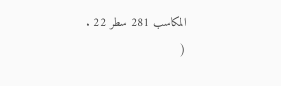المكاسب 281 سطر 22 .
(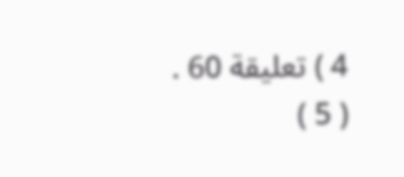4 ) تعليقة 60 .
( 5 )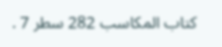كتاب المكاسب 282 سطر 7 .